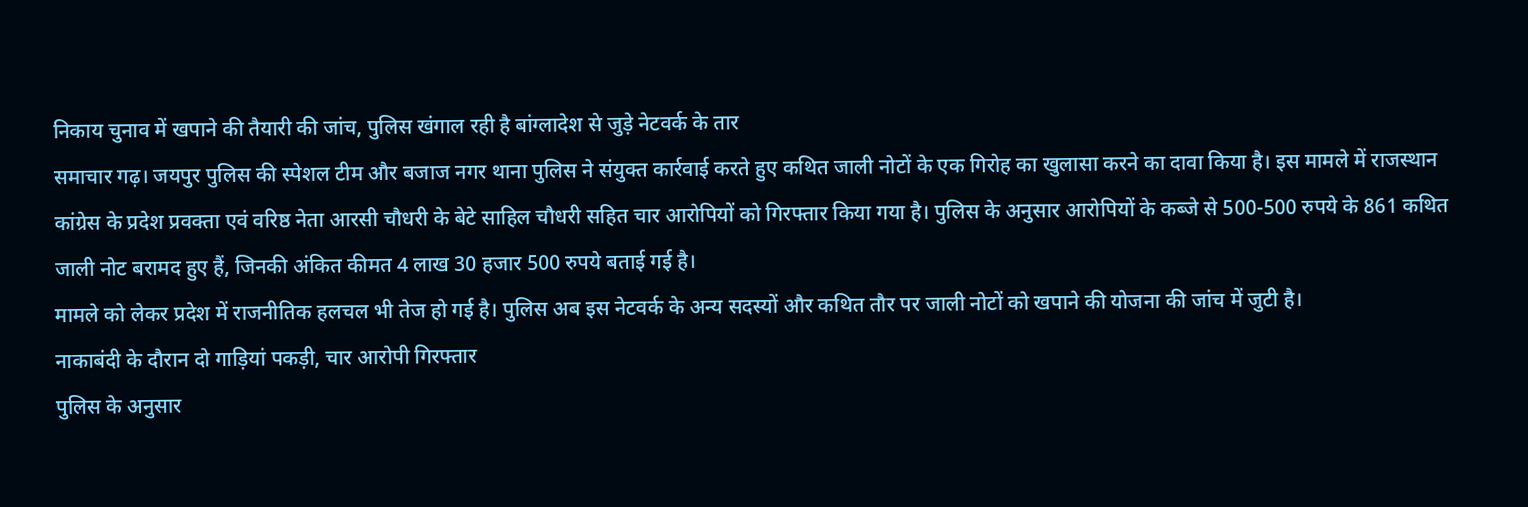निकाय चुनाव में खपाने की तैयारी की जांच, पुलिस खंगाल रही है बांग्लादेश से जुड़े नेटवर्क के तार
समाचार गढ़। जयपुर पुलिस की स्पेशल टीम और बजाज नगर थाना पुलिस ने संयुक्त कार्रवाई करते हुए कथित जाली नोटों के एक गिरोह का खुलासा करने का दावा किया है। इस मामले में राजस्थान कांग्रेस के प्रदेश प्रवक्ता एवं वरिष्ठ नेता आरसी चौधरी के बेटे साहिल चौधरी सहित चार आरोपियों को गिरफ्तार किया गया है। पुलिस के अनुसार आरोपियों के कब्जे से 500-500 रुपये के 861 कथित जाली नोट बरामद हुए हैं, जिनकी अंकित कीमत 4 लाख 30 हजार 500 रुपये बताई गई है।
मामले को लेकर प्रदेश में राजनीतिक हलचल भी तेज हो गई है। पुलिस अब इस नेटवर्क के अन्य सदस्यों और कथित तौर पर जाली नोटों को खपाने की योजना की जांच में जुटी है।
नाकाबंदी के दौरान दो गाड़ियां पकड़ी, चार आरोपी गिरफ्तार
पुलिस के अनुसार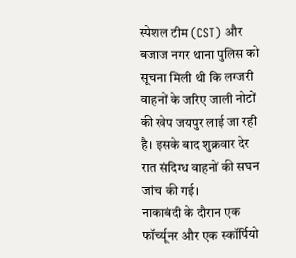स्पेशल टीम (CST) और बजाज नगर थाना पुलिस को सूचना मिली थी कि लग्जरी वाहनों के जरिए जाली नोटों की खेप जयपुर लाई जा रही है। इसके बाद शुक्रवार देर रात संदिग्ध वाहनों की सघन जांच की गई।
नाकाबंदी के दौरान एक फॉर्च्यूनर और एक स्कॉर्पियो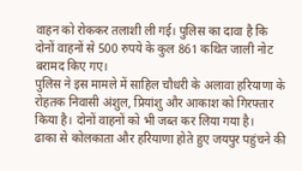वाहन को रोककर तलाशी ली गई। पुलिस का दावा है कि दोनों वाहनों से 500 रुपये के कुल 861 कथित जाली नोट बरामद किए गए।
पुलिस ने इस मामले में साहिल चौधरी के अलावा हरियाणा के रोहतक निवासी अंशुल, प्रियांशु और आकाश को गिरफ्तार किया है। दोनों वाहनों को भी जब्त कर लिया गया है।
ढाका से कोलकाता और हरियाणा होते हुए जयपुर पहुंचने की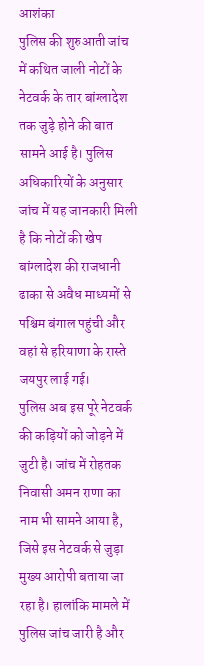आशंका
पुलिस की शुरुआती जांच में कथित जाली नोटों के नेटवर्क के तार बांग्लादेश तक जुड़े होने की बात सामने आई है। पुलिस अधिकारियों के अनुसार जांच में यह जानकारी मिली है कि नोटों की खेप बांग्लादेश की राजधानी ढाका से अवैध माध्यमों से पश्चिम बंगाल पहुंची और वहां से हरियाणा के रास्ते जयपुर लाई गई।
पुलिस अब इस पूरे नेटवर्क की कड़ियों को जोड़ने में जुटी है। जांच में रोहतक निवासी अमन राणा का नाम भी सामने आया है, जिसे इस नेटवर्क से जुड़ा मुख्य आरोपी बताया जा रहा है। हालांकि मामले में पुलिस जांच जारी है और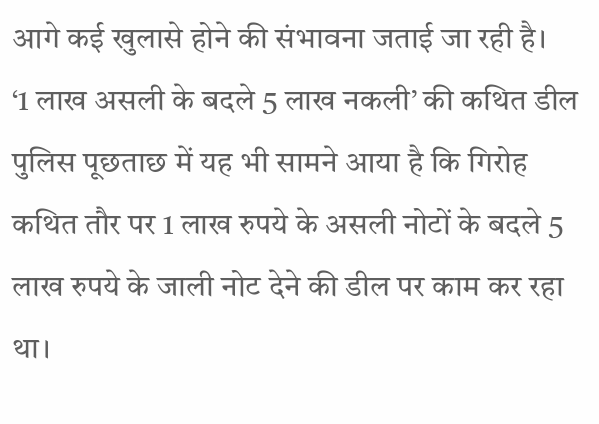आगे कई खुलासे होने की संभावना जताई जा रही है।
‘1 लाख असली के बदले 5 लाख नकली’ की कथित डील
पुलिस पूछताछ में यह भी सामने आया है कि गिरोह कथित तौर पर 1 लाख रुपये के असली नोटों के बदले 5 लाख रुपये के जाली नोट देने की डील पर काम कर रहा था।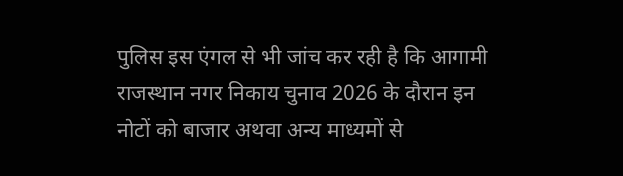पुलिस इस एंगल से भी जांच कर रही है कि आगामी राजस्थान नगर निकाय चुनाव 2026 के दौरान इन नोटों को बाजार अथवा अन्य माध्यमों से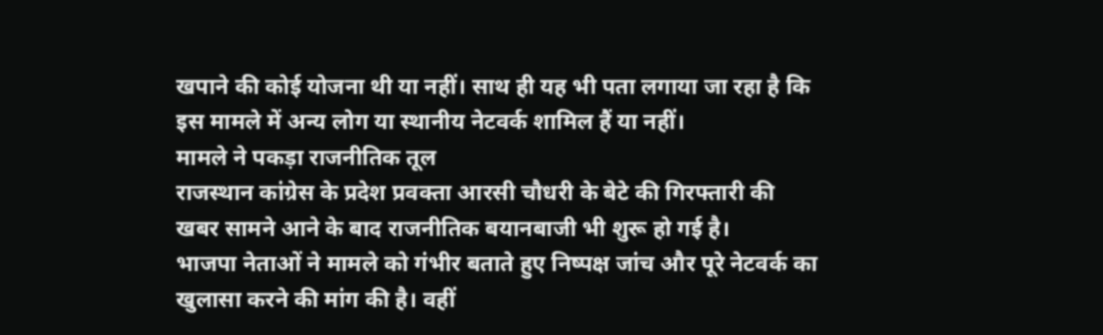खपाने की कोई योजना थी या नहीं। साथ ही यह भी पता लगाया जा रहा है कि इस मामले में अन्य लोग या स्थानीय नेटवर्क शामिल हैं या नहीं।
मामले ने पकड़ा राजनीतिक तूल
राजस्थान कांग्रेस के प्रदेश प्रवक्ता आरसी चौधरी के बेटे की गिरफ्तारी की खबर सामने आने के बाद राजनीतिक बयानबाजी भी शुरू हो गई है।
भाजपा नेताओं ने मामले को गंभीर बताते हुए निष्पक्ष जांच और पूरे नेटवर्क का खुलासा करने की मांग की है। वहीं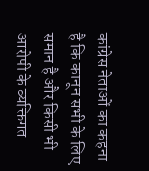कांग्रेस नेताओं का कहना है कि कानून सभी के लिए समान है और किसी भी आरोपी के व्यक्तिगत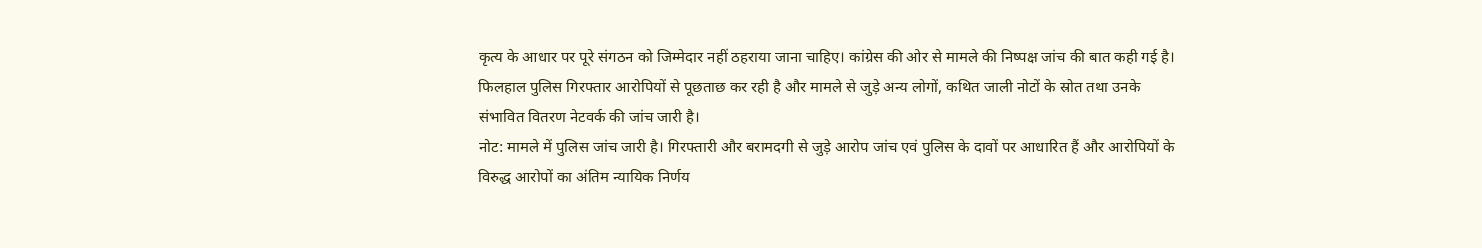कृत्य के आधार पर पूरे संगठन को जिम्मेदार नहीं ठहराया जाना चाहिए। कांग्रेस की ओर से मामले की निष्पक्ष जांच की बात कही गई है।
फिलहाल पुलिस गिरफ्तार आरोपियों से पूछताछ कर रही है और मामले से जुड़े अन्य लोगों, कथित जाली नोटों के स्रोत तथा उनके संभावित वितरण नेटवर्क की जांच जारी है।
नोट: मामले में पुलिस जांच जारी है। गिरफ्तारी और बरामदगी से जुड़े आरोप जांच एवं पुलिस के दावों पर आधारित हैं और आरोपियों के विरुद्ध आरोपों का अंतिम न्यायिक निर्णय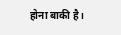होना बाकी है।